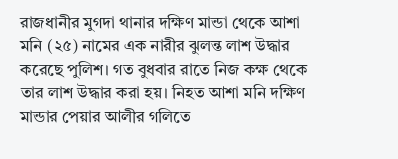রাজধানীর মুগদা থানার দক্ষিণ মান্ডা থেকে আশা মনি (২৫) নামের এক নারীর ঝুলন্ত লাশ উদ্ধার করেছে পুলিশ। গত বুধবার রাতে নিজ কক্ষ থেকে তার লাশ উদ্ধার করা হয়। নিহত আশা মনি দক্ষিণ মান্ডার পেয়ার আলীর গলিতে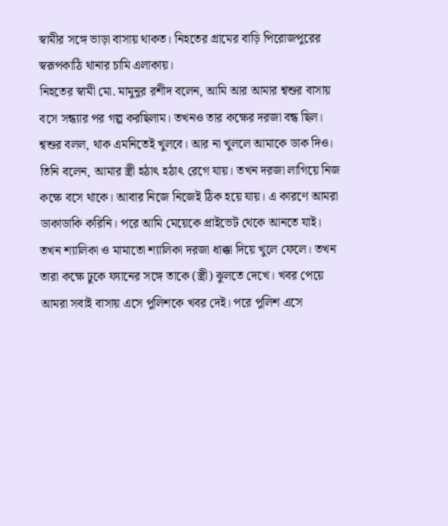স্বামীর সঙ্গে ভাড়া বাসায় থাকত। নিহতের গ্রামের বাড়ি পিরোজপুরের স্বরূপকাঠি থানার চামি এলাকায়।
নিহতের স্বামী মো. মামুনুর রশীদ বলেন, আমি আর আমার শ্বশুর বাসায় বসে সন্ধ্যার পর গল্প করছিলাম। তখনও তার কক্ষের দরজা বন্ধ ছিল। শ্বশুর বলল, থাক এমনিতেই খুলবে। আর না খুললে আমাকে ডাক দিও।
তিনি বলেন, আমার স্ত্রী হঠাৎ হঠাৎ রেগে যায়। তখন দরজা লাগিয়ে নিজ কক্ষে বসে থাকে। আবার নিজে নিজেই ঠিক হয়ে যায়। এ কারণে আমরা ডাকাডাকি করিনি। পরে আমি মেয়েকে প্রাইভেট থেকে আনতে যাই। তখন শ্যালিকা ও মামাতো শ্যালিকা দরজা ধাক্কা দিয়ে খুলে ফেলে। তখন তারা কক্ষে ঢুকে ফ্যানের সঙ্গে তাকে (স্ত্রী) ঝুলতে দেখে। খবর পেয়ে আমরা সবাই বাসায় এসে পুলিশকে খবর দেই। পরে পুলিশ এসে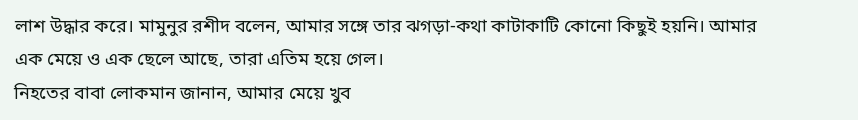লাশ উদ্ধার করে। মামুনুর রশীদ বলেন, আমার সঙ্গে তার ঝগড়া-কথা কাটাকাটি কোনো কিছুই হয়নি। আমার এক মেয়ে ও এক ছেলে আছে, তারা এতিম হয়ে গেল।
নিহতের বাবা লোকমান জানান, আমার মেয়ে খুব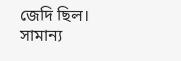জেদি ছিল। সামান্য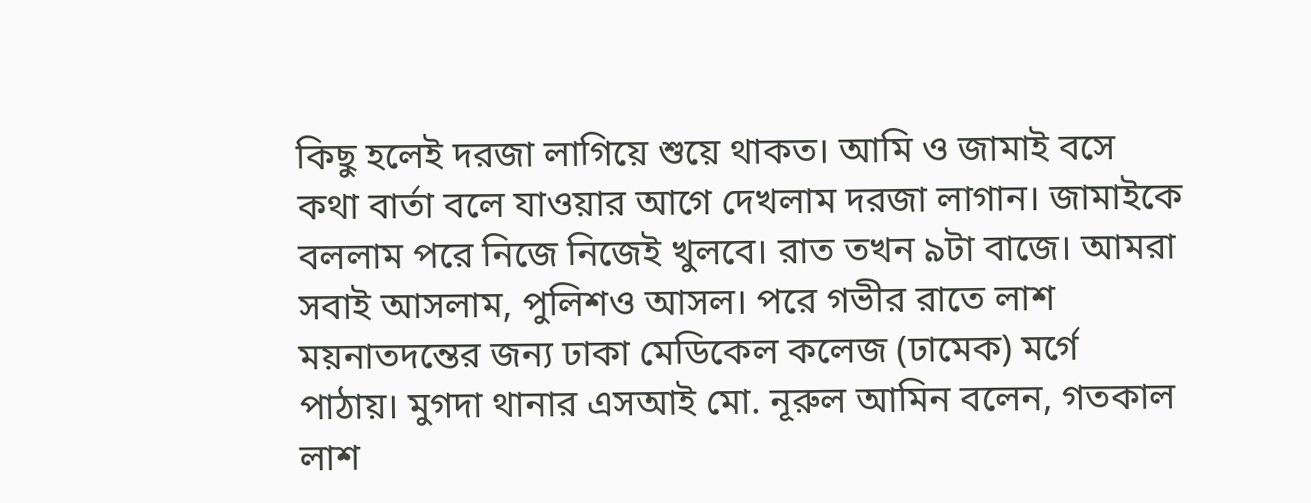কিছু হলেই দরজা লাগিয়ে শুয়ে থাকত। আমি ও জামাই বসে কথা বার্তা বলে যাওয়ার আগে দেখলাম দরজা লাগান। জামাইকে বললাম পরে নিজে নিজেই খুলবে। রাত তখন ৯টা বাজে। আমরা সবাই আসলাম, পুলিশও আসল। পরে গভীর রাতে লাশ ময়নাতদন্তের জন্য ঢাকা মেডিকেল কলেজ (ঢামেক) মর্গে পাঠায়। মুগদা থানার এসআই মো. নূরুল আমিন বলেন, গতকাল লাশ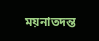ময়নাতদন্ত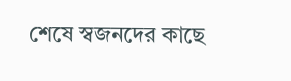শেষে স্বজনদের কাছে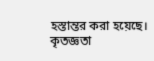হস্তান্তর করা হয়েছে।
কৃতজ্ঞতা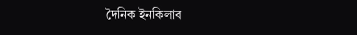দৈনিক ইনকিলাব